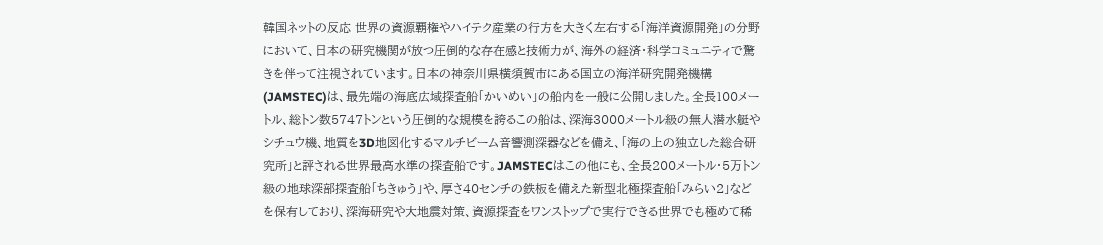韓国ネットの反応 世界の資源覇権やハイテク産業の行方を大きく左右する「海洋資源開発」の分野において、日本の研究機関が放つ圧倒的な存在感と技術力が、海外の経済・科学コミュニティで驚きを伴って注視されています。日本の神奈川県横須賀市にある国立の海洋研究開発機構(JAMSTEC)は、最先端の海底広域探査船「かいめい」の船内を一般に公開しました。全長100メートル、総トン数5747トンという圧倒的な規模を誇るこの船は、深海3000メートル級の無人潜水艇やシチュウ機、地質を3D地図化するマルチビーム音響測深器などを備え、「海の上の独立した総合研究所」と評される世界最高水準の探査船です。JAMSTECはこの他にも、全長200メートル・5万トン級の地球深部探査船「ちきゅう」や、厚さ40センチの鉄板を備えた新型北極探査船「みらい2」などを保有しており、深海研究や大地震対策、資源探査をワンストップで実行できる世界でも極めて稀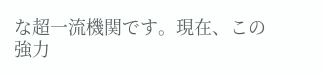な超一流機関です。現在、この強力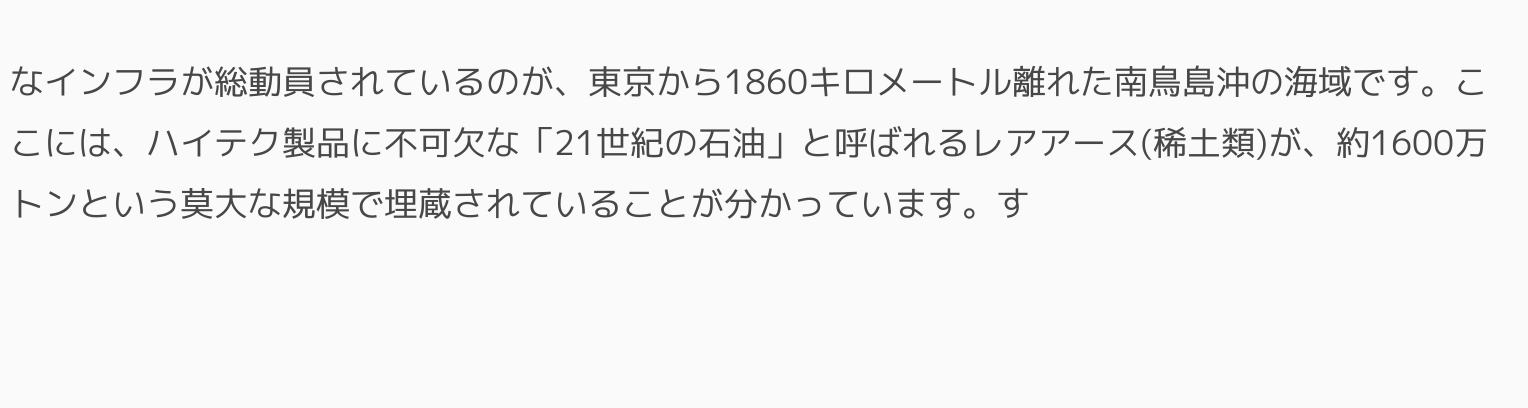なインフラが総動員されているのが、東京から1860キロメートル離れた南鳥島沖の海域です。ここには、ハイテク製品に不可欠な「21世紀の石油」と呼ばれるレアアース(稀土類)が、約1600万トンという莫大な規模で埋蔵されていることが分かっています。す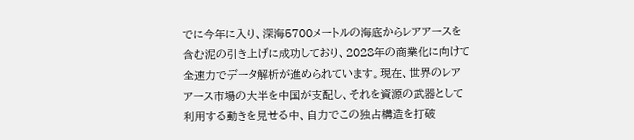でに今年に入り、深海5700メートルの海底からレアアースを含む泥の引き上げに成功しており、2028年の商業化に向けて全速力でデータ解析が進められています。現在、世界のレアアース市場の大半を中国が支配し、それを資源の武器として利用する動きを見せる中、自力でこの独占構造を打破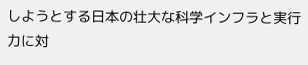しようとする日本の壮大な科学インフラと実行力に対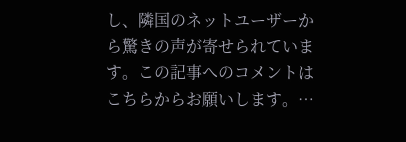し、隣国のネットユーザーから驚きの声が寄せられています。この記事へのコメントはこちらからお願いします。…